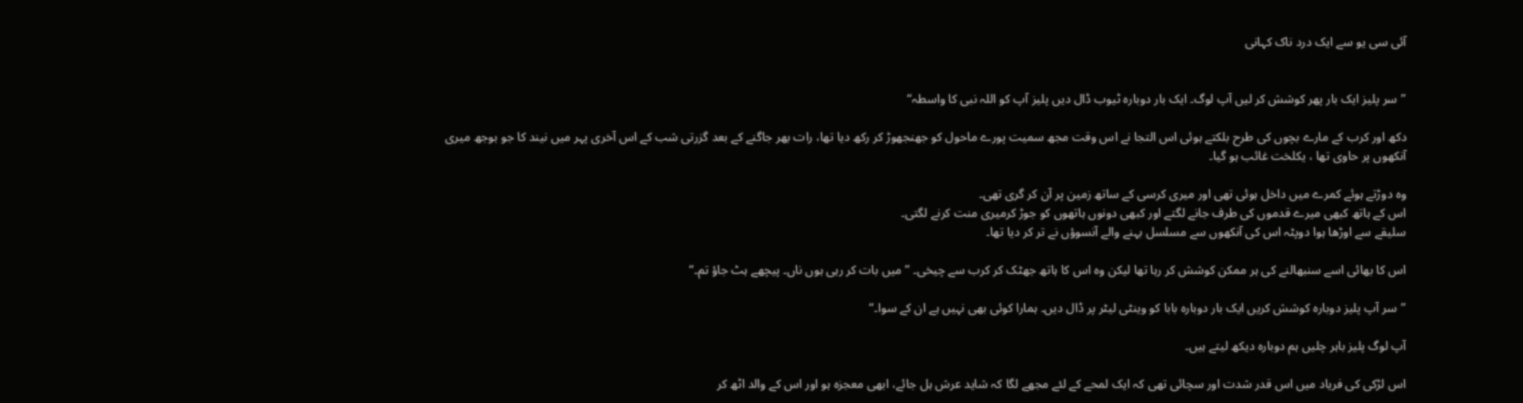آئی سی یو سے ایک درد ناک کہانی


”سر پلیز ایک بار پھر کوشش کر لیں آپ لوگ۔ ایک بار دوبارہ ٹیوب ڈال دیں پلیز آپ کو اللہ نبی کا واسطہ“

دکھ اور کرب کے مارے بچوں کی طرح بلکتے ہوئی اس التجا نے اس وقت مجھ سمیت پورے ماحول کو جھنجھوڑ کر رکھ دیا تھا، رات بھر جاگنے کے بعد گزرتی شب کے اس آخری پہر میں نیند کا جو بوجھ میری آنکھوں پر حاوی تھا ، یکلخت غائب ہو گیا۔

وہ دوڑتے ہوئے کمرے میں داخل ہوئی تھی اور میری کرسی کے ساتھ زمین پر آن کر گری تھی۔
اس کے ہاتھ کبھی میرے قدموں کی طرف جانے لگتے اور کبھی دونوں ہاتھوں کو جوڑ کرمیری منت کرنے لگتی۔
سلیقے سے اوڑھا ہوا دوپٹہ اس کی آنکھوں سے مسلسل بہنے والے آنسوؤں نے تر کر دیا تھا۔

اس کا بھائی اسے سنبھالنے کی ہر ممکن کوشش کر رہا تھا لیکن وہ اس کا ہاتھ جھٹک کر کرب سے چیخی۔ ”میں بات کر رہی ہوں ناں۔ پیچھے ہٹ جاؤ تم۔“

”سر آپ پلیز دوبارہ کوشش کریں ایک بار دوبارہ بابا کو وینٹی لیٹر پر ڈال دیں۔ ہمارا کوئی بھی نہیں ہے ان کے سوا۔“

آپ لوگ پلیز باہر چلیں ہم دوبارہ دیکھ لیتے ہیں۔

اس لڑکی کی فریاد میں اس قدر شدت اور سچائی تھی کہ ایک لمحے کے لئے مجھے لگا کہ شاید عرش ہل جائے، ابھی معجزہ ہو اور اس کے والد اٹھ کر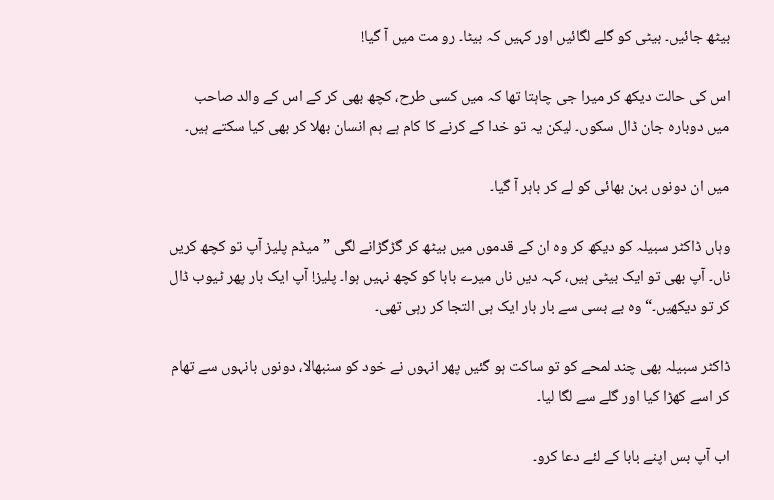بیٹھ جائیں۔ بیٹی کو گلے لگائیں اور کہیں کہ بیٹا۔ رو مت میں آ گیا!

اس کی حالت دیکھ کر میرا جی چاہتا تھا کہ میں کسی طرح، کچھ بھی کر کے اس کے والد صاحب میں دوبارہ جان ڈال سکوں۔ لیکن یہ تو خدا کے کرنے کا کام ہے ہم انسان بھلا کر بھی کیا سکتے ہیں۔

میں ان دونوں بہن بھائی کو لے کر باہر آ گیا۔

وہاں ڈاکٹر سبیلہ کو دیکھ کر وہ ان کے قدموں میں بیٹھ کر گڑگڑانے لگی ”میڈم پلیز آپ تو کچھ کریں ناں۔ آپ بھی تو ایک بیٹی ہیں، کہہ دیں ناں میرے بابا کو کچھ نہیں ہوا۔ پلیز! آپ ایک بار پھر ٹیوب ڈال کر تو دیکھیں۔“ وہ بے بسی سے بار بار ایک ہی التجا کر رہی تھی۔

ڈاکٹر سبیلہ بھی چند لمحے کو تو ساکت ہو گئیں پھر انہوں نے خود کو سنبھالا، دونوں بانہوں سے تھام کر اسے کھڑا کیا اور گلے سے لگا لیا۔

اب آپ بس اپنے بابا کے لئے دعا کرو۔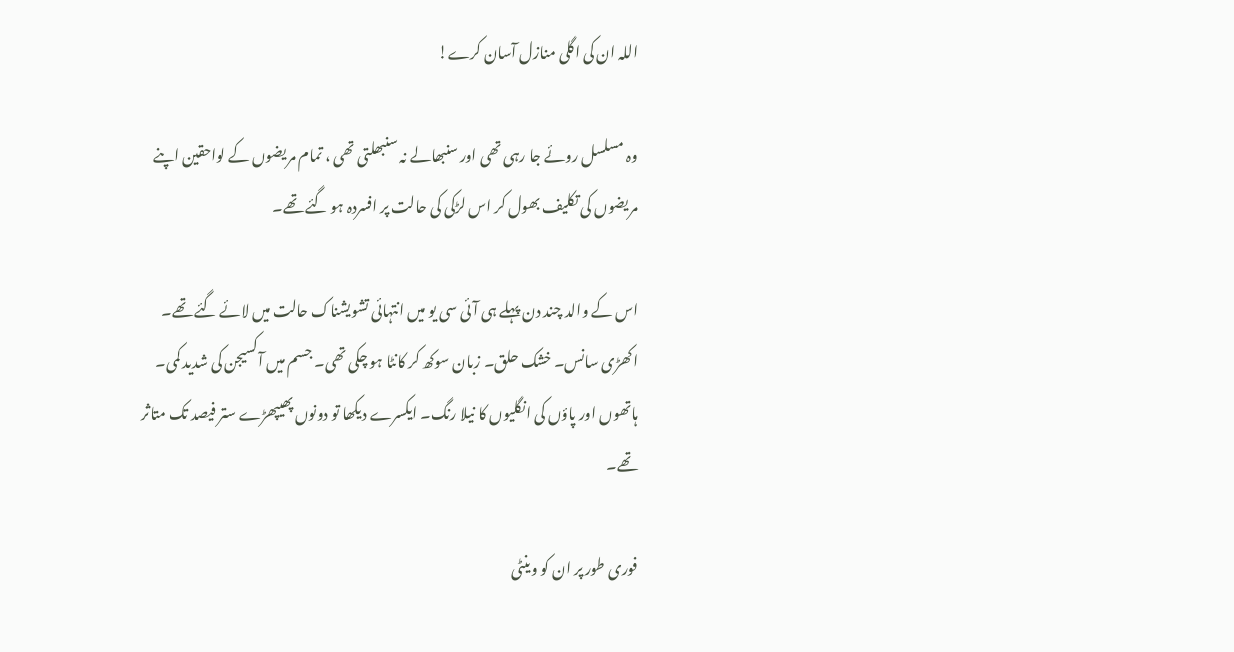اللہ ان کی اگلی منازل آسان کرے!

وہ مسلسل روئے جا رہی تھی اور سنبھالے نہ سنبھلتی تھی ، تمام مریضوں کے لواحقین اپنے مریضوں کی تکلیف بھول کر اس لڑکی کی حالت پر افسردہ ہو گئے تھے۔

اس کے والد چند دن پہلے ہی آئی سی یو میں انتہائی تشویشناک حالت میں لائے گئے تھے۔ اکھڑی سانس۔ خشک حلق۔ زبان سوکھ کر کانٹا ہو چکی تھی۔ جسم میں آکسیجن کی شدید کمی۔ ہاتھوں اور پاؤں کی انگلیوں کا نیلا رنگ۔ ایکسرے دیکھا تو دونوں پھیپھڑے ستر فیصد تک متاثر تھے۔

فوری طور پر ان کو وینٹی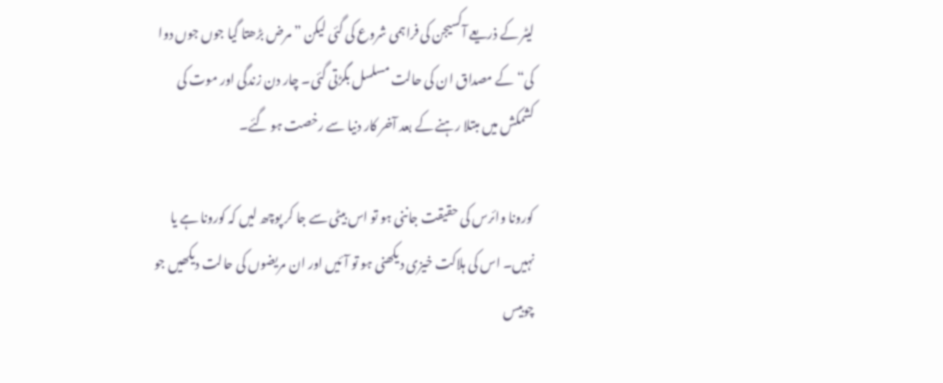لیٹر کے ذریعے آکسیجن کی فراہمی شروع کی گئی لیکن ”مرض بڑھتا گیا جوں جوں دوا کی“ کے مصداق ان کی حالت مسلسل بگڑتی گئی۔ چار دن زندگی اور موت کی کشمکش میں مبتلا رہنے کے بعد آخر کار دنیا سے رخصت ہو گئے۔

کورونا وائرس کی حقیقت جاننی ہو تو اس بیٹی سے جا کر پوچھ لیں کہ کورونا ہے یا نہیں۔ اس کی ہلاکت خیزی دیکھنی ہو تو آئیں اور ان مریضوں کی حالت دیکھیں جو چوبیس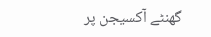گھنٹے آکسیجن پر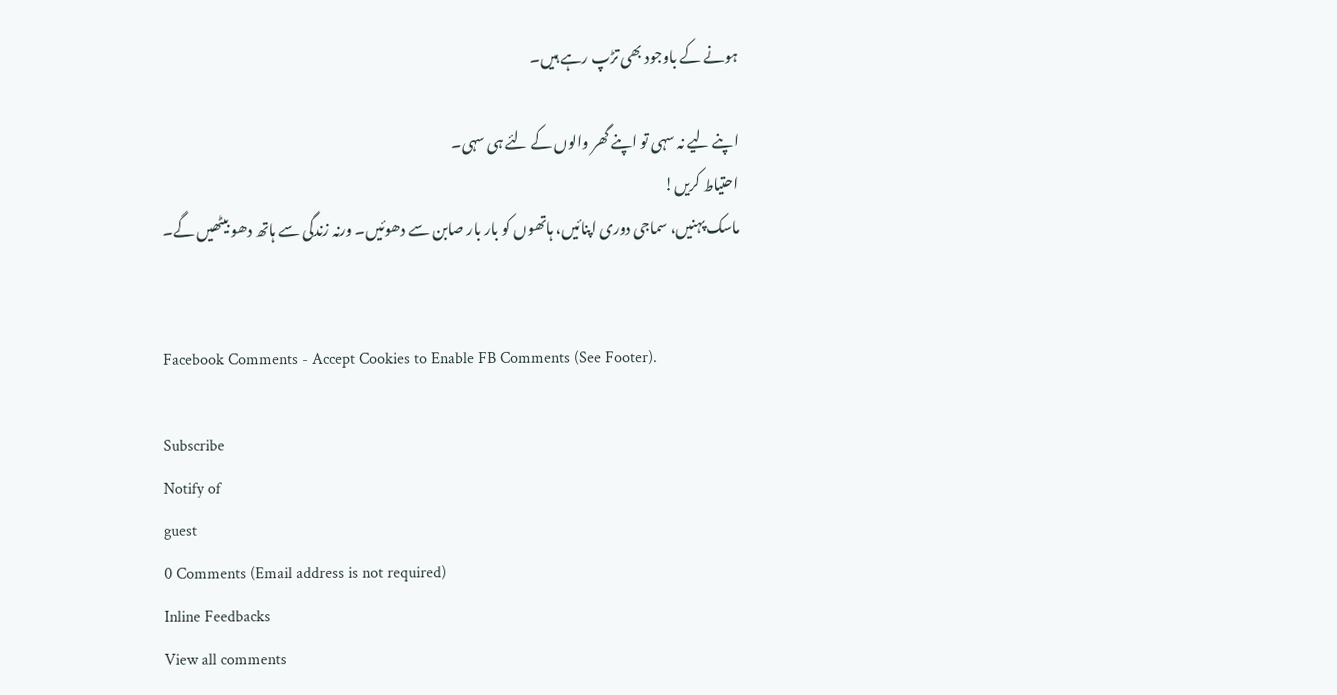ہونے کے باوجود بھی تڑپ رہے ہیں۔

اپنے لیے نہ سہی تو اپنے گھر والوں کے لئے ہی سہی۔
احتیاط کریں!
ماسک پہنیں، سماجی دوری اپنائیں، ہاتھوں کو بار بار صابن سے دھوئیں۔ ورنہ زندگی سے ہاتھ دھو بیٹھیں گے۔


Facebook Comments - Accept Cookies to Enable FB Comments (See Footer).

Subscribe
Notify of
guest
0 Comments (Email address is not required)
Inline Feedbacks
View all comments